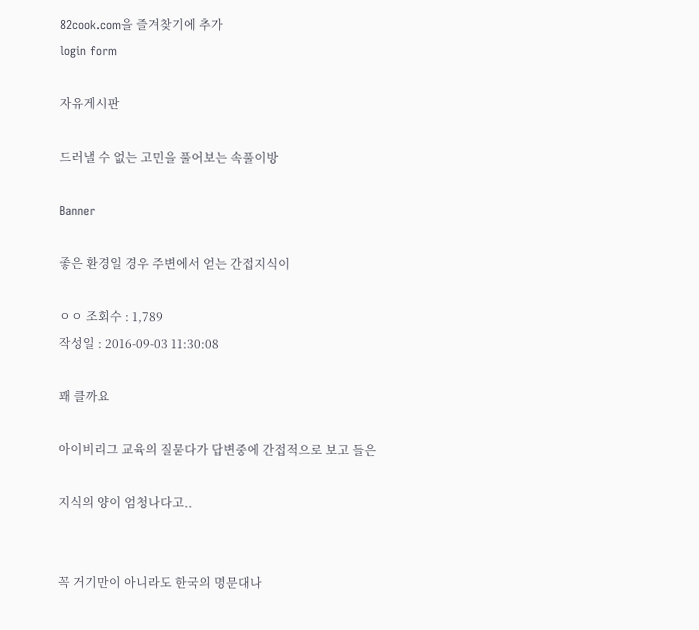82cook.com을 즐겨찾기에 추가
login form

자유게시판

드러낼 수 없는 고민을 풀어보는 속풀이방

Banner

좋은 환경일 경우 주변에서 얻는 간접지식이

ㅇㅇ 조회수 : 1,789
작성일 : 2016-09-03 11:30:08

꽤 클까요

아이비리그 교육의 질묻다가 답변중에 간접적으로 보고 들은

지식의 양이 엄청나다고..


꼭 거기만이 아니라도 한국의 명문대나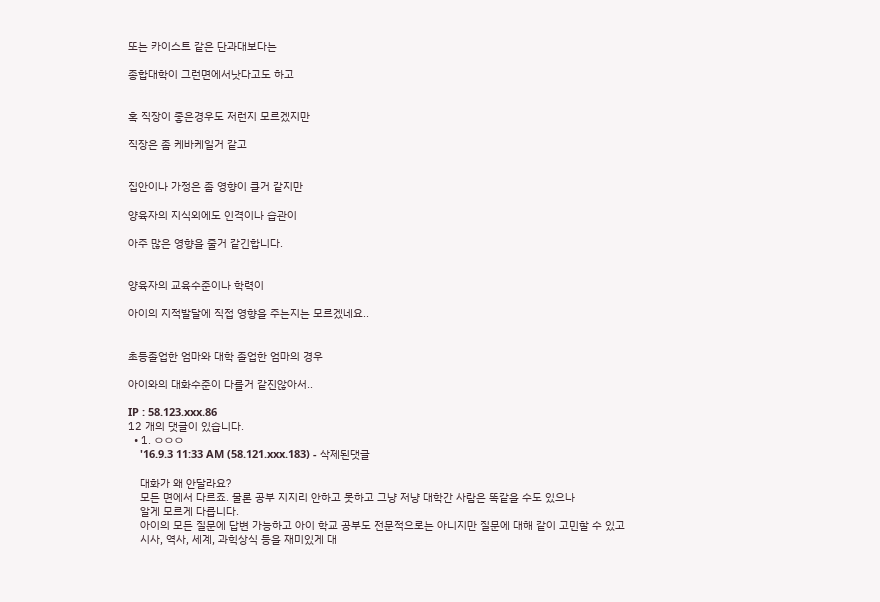또는 카이스트 같은 단과대보다는

종합대학이 그런면에서낫다고도 하고


혹 직장이 좋은경우도 저런지 모르겠지만

직장은 좀 케바케일거 같고


집안이나 가정은 좀 영향이 클거 같지만

양육자의 지식외에도 인격이나 습관이

아주 많은 영향을 줄거 같긴합니다.


양육자의 교육수준이나 학력이

아이의 지적발달에 직접 영향을 주는지는 모르겠네요..


초등졸업한 엄마와 대학 졸업한 엄마의 경우

아이와의 대화수준이 다를거 같진않아서..

IP : 58.123.xxx.86
12 개의 댓글이 있습니다.
  • 1. ㅇㅇㅇ
    '16.9.3 11:33 AM (58.121.xxx.183) - 삭제된댓글

    대화가 왜 안달라요?
    모든 면에서 다르죠. 물론 공부 지지리 안하고 못하고 그냥 저냥 대학간 사람은 똑같을 수도 있으나
    알게 모르게 다릅니다.
    아이의 모든 질문에 답변 가능하고 아이 학교 공부도 전문적으로는 아니지만 질문에 대해 같이 고민할 수 있고
    시사, 역사, 세계, 과힉상식 등을 재미있게 대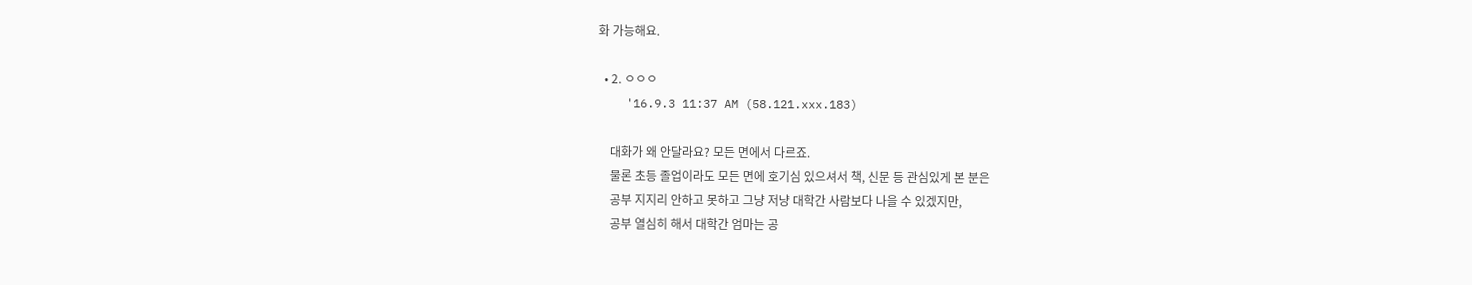화 가능해요.

  • 2. ㅇㅇㅇ
    '16.9.3 11:37 AM (58.121.xxx.183)

    대화가 왜 안달라요? 모든 면에서 다르죠.
    물론 초등 졸업이라도 모든 면에 호기심 있으셔서 책, 신문 등 관심있게 본 분은
    공부 지지리 안하고 못하고 그냥 저냥 대학간 사람보다 나을 수 있겠지만,
    공부 열심히 해서 대학간 엄마는 공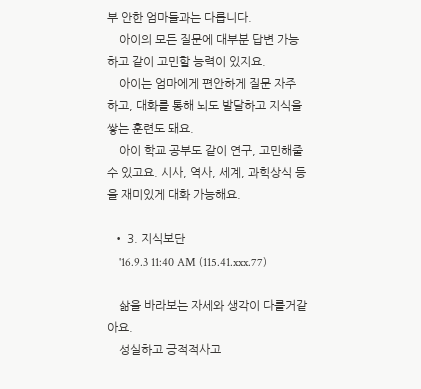부 안한 엄마들과는 다릅니다.
    아이의 모든 질문에 대부분 답변 가능하고 같이 고민할 능력이 있지요.
    아이는 엄마에게 편안하게 질문 자주 하고, 대화를 통해 뇌도 발달하고 지식을 쌓는 훈련도 돼요.
    아이 학교 공부도 같이 연구, 고민해줄 수 있고요. 시사, 역사, 세계, 과힉상식 등을 재미있게 대화 가능해요.

  • 3. 지식보단
    '16.9.3 11:40 AM (115.41.xxx.77)

    삶을 바라보는 자세와 생각이 다를거같아요.
    성실하고 긍적적사고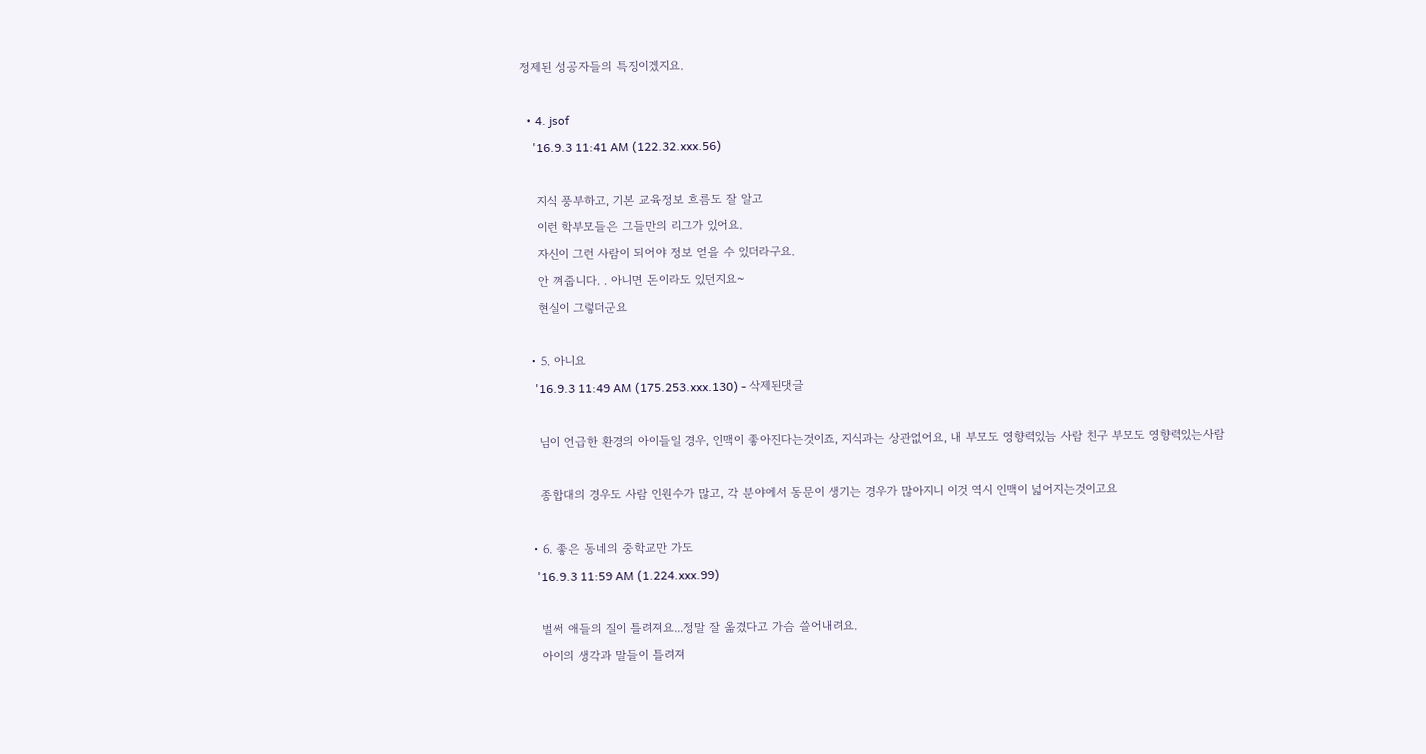정제된 성공자들의 특징이겠지요.

  • 4. jsof
    '16.9.3 11:41 AM (122.32.xxx.56)

    지식 풍부하고, 기본 교육정보 흐름도 잘 알고
    이런 학부모들은 그들만의 리그가 있어요.
    자신이 그런 사람이 되어야 정보 얻을 수 있더라구요.
    안 껴줍니다. . 아니면 돈이라도 있던지요~
    현실이 그렇더군요

  • 5. 아니요
    '16.9.3 11:49 AM (175.253.xxx.130) - 삭제된댓글

    님이 언급한 환경의 아이들일 경우, 인맥이 좋아진다는것이죠, 지식과는 상관없어요, 내 부모도 영향력있늠 사람 친구 부모도 영향력있는사람

    종합대의 경우도 사람 인원수가 많고, 각 분야에서 동문이 생기는 경우가 많아지니 이것 역시 인맥이 넓어지는것이고요

  • 6. 좋은 동네의 중학교만 가도
    '16.9.3 11:59 AM (1.224.xxx.99)

    벌써 애들의 질이 틀려져요...정말 잘 옮겼다고 가슴 쓸어내려요.
    아이의 생각과 말들이 틀려져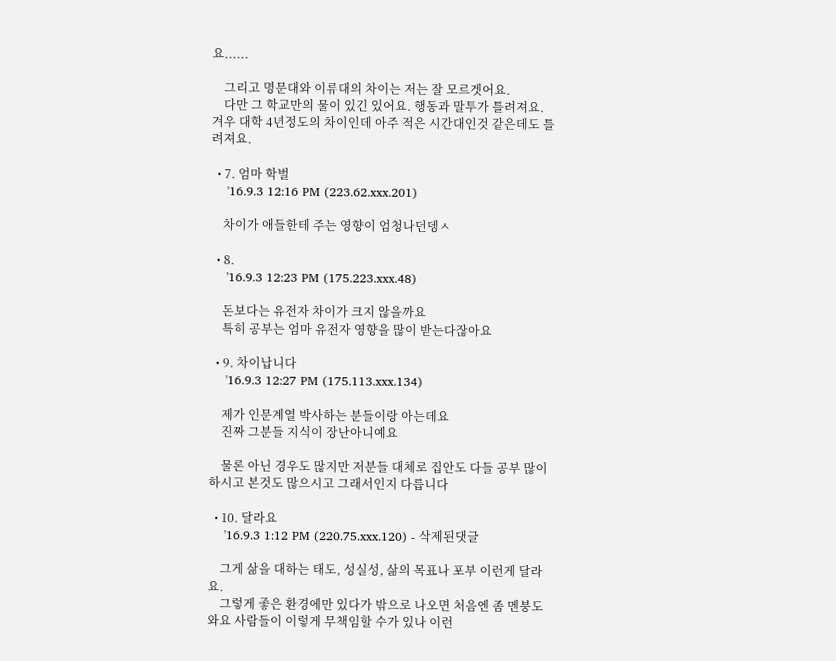요......

    그리고 명문대와 이류대의 차이는 저는 잘 모르겟어요.
    다만 그 학교만의 물이 있긴 있어요. 행동과 말투가 틀려져요. 겨우 대학 4년정도의 차이인데 아주 적은 시간대인것 같은데도 틀려져요.

  • 7. 엄마 학벌
    '16.9.3 12:16 PM (223.62.xxx.201)

    차이가 애들한테 주는 영향이 엄청나던뎅ㅅ

  • 8.
    '16.9.3 12:23 PM (175.223.xxx.48)

    돈보다는 유전자 차이가 크지 않을까요
    특히 공부는 엄마 유전자 영향을 많이 받는다잖아요

  • 9. 차이납니다
    '16.9.3 12:27 PM (175.113.xxx.134)

    제가 인문계열 박사하는 분들이랑 아는데요
    진짜 그분들 지식이 장난아니예요

    물론 아닌 경우도 많지만 저분들 대체로 집안도 다들 공부 많이하시고 본것도 많으시고 그래서인지 다릅니다

  • 10. 달라요
    '16.9.3 1:12 PM (220.75.xxx.120) - 삭제된댓글

    그게 삶을 대하는 태도, 성실성, 삶의 목표나 포부 이런게 달라요.
    그렇게 좋은 환경에만 있다가 밖으로 나오면 처음엔 좀 멘붕도 와요 사람들이 이렇게 무책임할 수가 있나 이런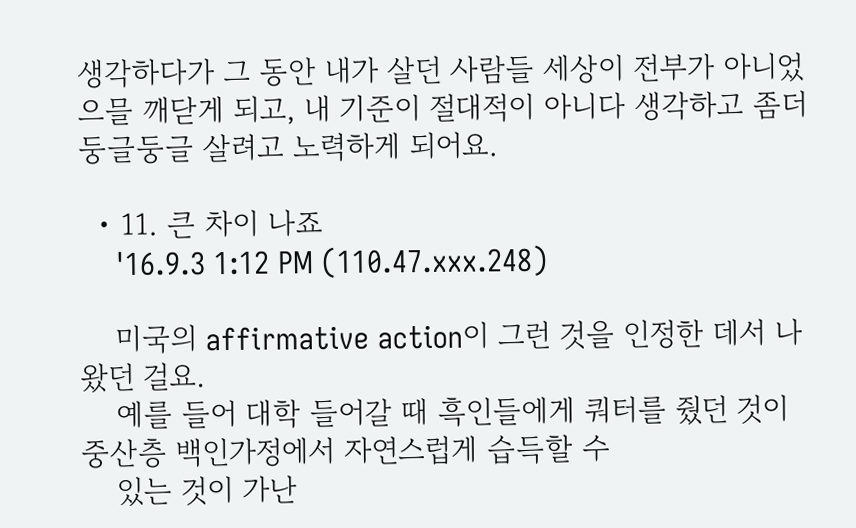생각하다가 그 동안 내가 살던 사람들 세상이 전부가 아니었으믈 깨닫게 되고, 내 기준이 절대적이 아니다 생각하고 좀더 둥글둥글 살려고 노력하게 되어요.

  • 11. 큰 차이 나죠
    '16.9.3 1:12 PM (110.47.xxx.248)

    미국의 affirmative action이 그런 것을 인정한 데서 나왔던 걸요.
    예를 들어 대학 들어갈 때 흑인들에게 쿼터를 줬던 것이 중산층 백인가정에서 자연스럽게 습득할 수
    있는 것이 가난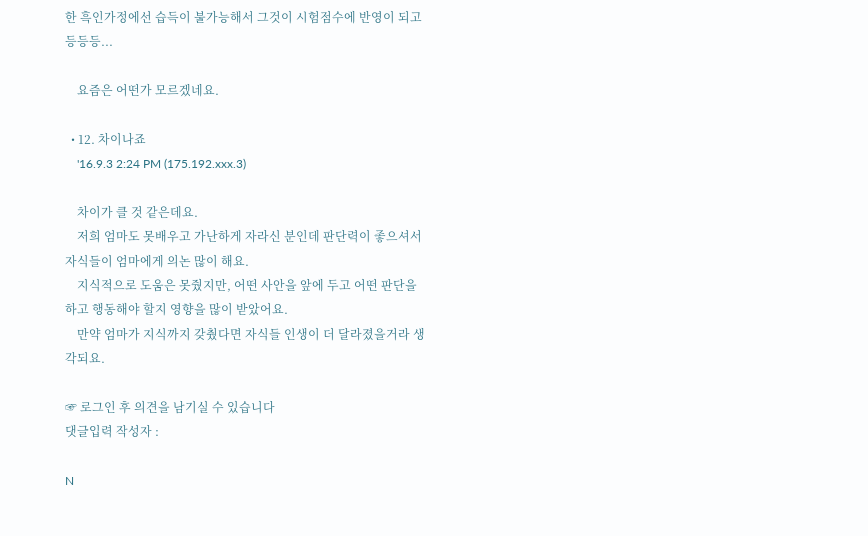한 흑인가정에선 습득이 불가능해서 그것이 시험점수에 반영이 되고 등등등...

    요즘은 어떤가 모르겠네요.

  • 12. 차이나죠
    '16.9.3 2:24 PM (175.192.xxx.3)

    차이가 클 것 같은데요.
    저희 엄마도 못배우고 가난하게 자라신 분인데 판단력이 좋으셔서 자식들이 엄마에게 의논 많이 해요.
    지식적으로 도움은 못줬지만, 어떤 사안을 앞에 두고 어떤 판단을 하고 행동해야 할지 영향을 많이 받았어요.
    만약 엄마가 지식까지 갖췄다면 자식들 인생이 더 달라졌을거라 생각되요.

☞ 로그인 후 의견을 남기실 수 있습니다
댓글입력 작성자 :

N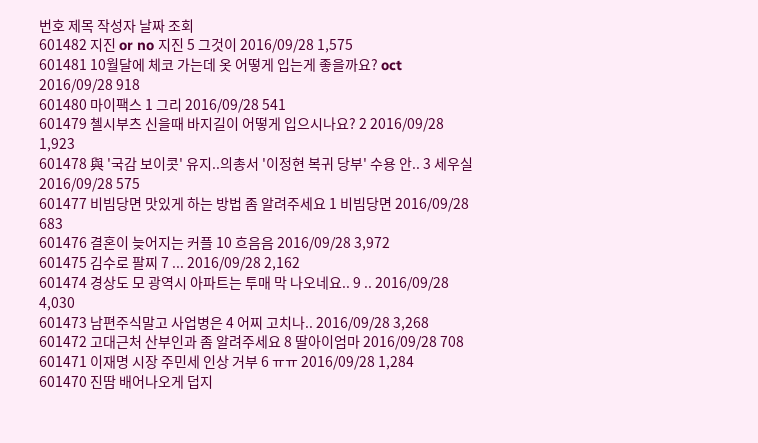번호 제목 작성자 날짜 조회
601482 지진 or no 지진 5 그것이 2016/09/28 1,575
601481 10월달에 체코 가는데 옷 어떻게 입는게 좋을까요? oct 2016/09/28 918
601480 마이팩스 1 그리 2016/09/28 541
601479 첼시부츠 신을때 바지길이 어떻게 입으시나요? 2 2016/09/28 1,923
601478 與 '국감 보이콧' 유지..의총서 '이정현 복귀 당부' 수용 안.. 3 세우실 2016/09/28 575
601477 비빔당면 맛있게 하는 방법 좀 알려주세요 1 비빔당면 2016/09/28 683
601476 결혼이 늦어지는 커플 10 흐음음 2016/09/28 3,972
601475 김수로 팔찌 7 ... 2016/09/28 2,162
601474 경상도 모 광역시 아파트는 투매 막 나오네요.. 9 .. 2016/09/28 4,030
601473 남편주식말고 사업병은 4 어찌 고치나.. 2016/09/28 3,268
601472 고대근처 산부인과 좀 알려주세요 8 딸아이엄마 2016/09/28 708
601471 이재명 시장 주민세 인상 거부 6 ㅠㅠ 2016/09/28 1,284
601470 진땀 배어나오게 덥지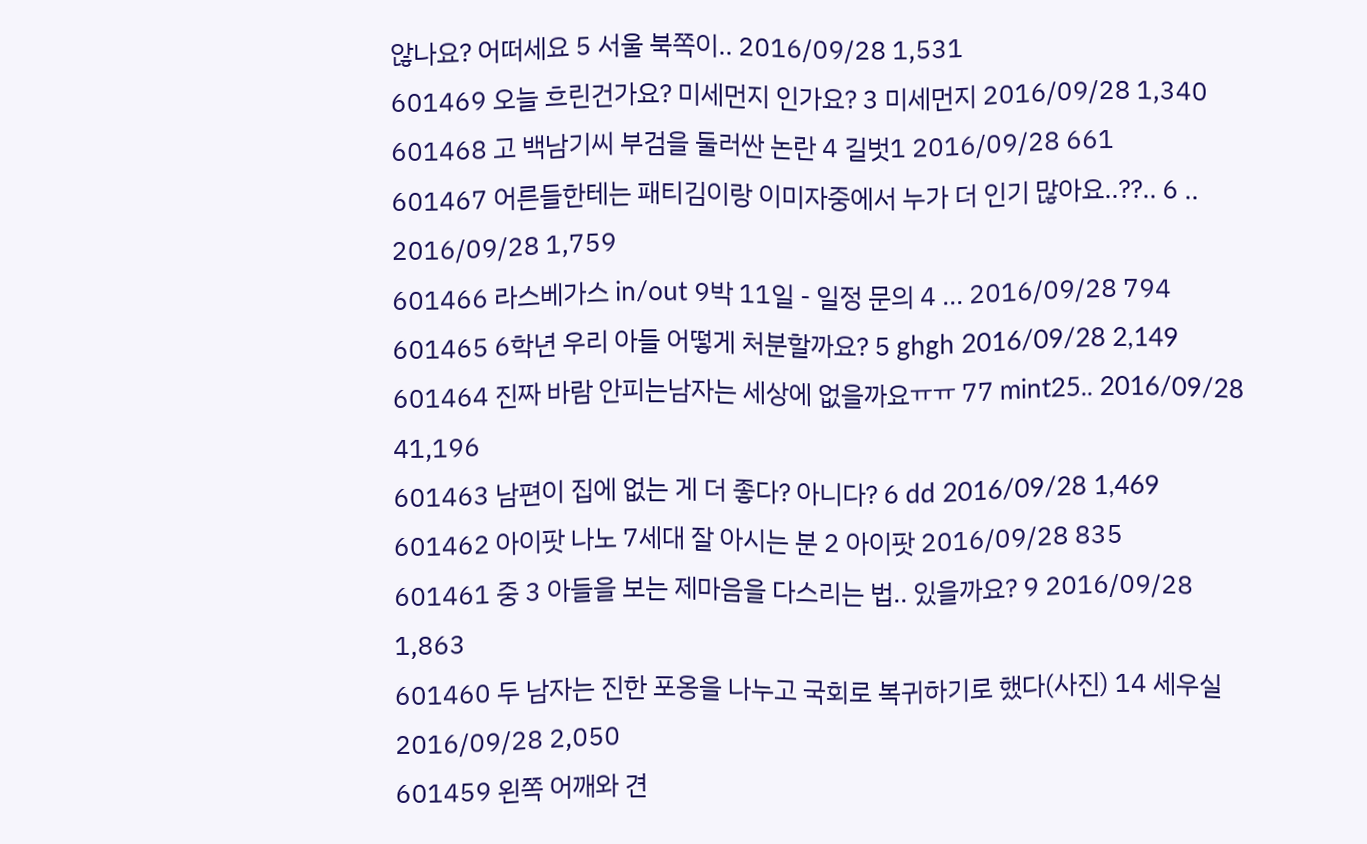않나요? 어떠세요 5 서울 북쪽이.. 2016/09/28 1,531
601469 오늘 흐린건가요? 미세먼지 인가요? 3 미세먼지 2016/09/28 1,340
601468 고 백남기씨 부검을 둘러싼 논란 4 길벗1 2016/09/28 661
601467 어른들한테는 패티김이랑 이미자중에서 누가 더 인기 많아요..??.. 6 .. 2016/09/28 1,759
601466 라스베가스 in/out 9박 11일 - 일정 문의 4 ... 2016/09/28 794
601465 6학년 우리 아들 어떻게 처분할까요? 5 ghgh 2016/09/28 2,149
601464 진짜 바람 안피는남자는 세상에 없을까요ㅠㅠ 77 mint25.. 2016/09/28 41,196
601463 남편이 집에 없는 게 더 좋다? 아니다? 6 dd 2016/09/28 1,469
601462 아이팟 나노 7세대 잘 아시는 분 2 아이팟 2016/09/28 835
601461 중 3 아들을 보는 제마음을 다스리는 법.. 있을까요? 9 2016/09/28 1,863
601460 두 남자는 진한 포옹을 나누고 국회로 복귀하기로 했다(사진) 14 세우실 2016/09/28 2,050
601459 왼쪽 어깨와 견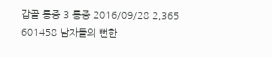갑골 통증 3 통증 2016/09/28 2,365
601458 남자들의 뻔한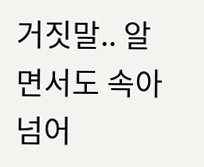거짓말.. 알면서도 속아넘어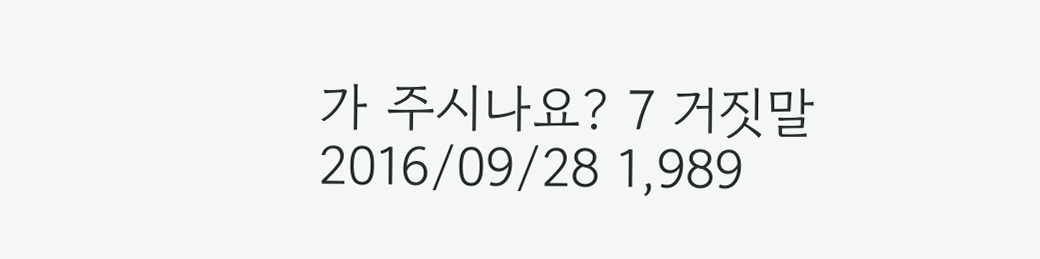가 주시나요? 7 거짓말 2016/09/28 1,989